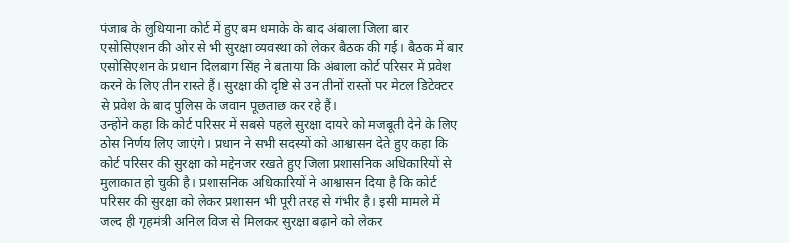पंजाब के लुधियाना कोर्ट में हुए बम धमाके के बाद अंबाला जिला बार एसोसिएशन की ओर से भी सुरक्षा व्यवस्था को लेकर बैठक की गई। बैठक में बार एसोसिएशन के प्रधान दिलबाग सिंह ने बताया कि अंबाला कोर्ट परिसर में प्रवेश करने के लिए तीन रास्ते हैं। सुरक्षा की दृष्टि से उन तीनों रास्तों पर मेटल डिटेक्टर से प्रवेश के बाद पुलिस के जवान पूछताछ कर रहे हैं।
उन्होंने कहा कि कोर्ट परिसर में सबसे पहले सुरक्षा दायरे को मजबूती देने के लिए ठोस निर्णय लिए जाएंगे। प्रधान ने सभी सदस्यों को आश्वासन देते हुए कहा कि कोर्ट परिसर की सुरक्षा को मद्देनजर रखते हुए जिला प्रशासनिक अधिकारियों से मुलाकात हो चुकी है। प्रशासनिक अधिकारियों ने आश्वासन दिया है कि कोर्ट परिसर की सुरक्षा को लेकर प्रशासन भी पूरी तरह से गंभीर है। इसी मामले में जल्द ही गृहमंत्री अनिल विज से मिलकर सुरक्षा बढ़ाने को लेकर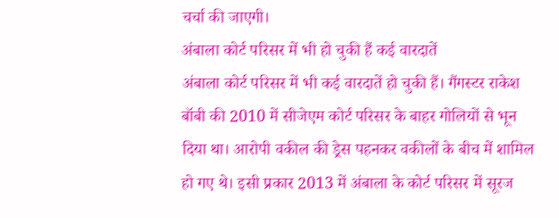चर्चा की जाएगी।
अंबाला कोर्ट परिसर में भी हो चुकी हैं कई वारदातें
अंबाला कोर्ट परिसर में भी कई वारदातें हो चुकी हैं। गैंगस्टर राकेश बॉबी की 2010 में सीजेएम कोर्ट परिसर के बाहर गोलियों से भून दिया था। आरोपी वकील की ड्रेस पहनकर वकीलों के बीच में शामिल हो गए थे। इसी प्रकार 2013 में अंबाला के कोर्ट परिसर में सूरज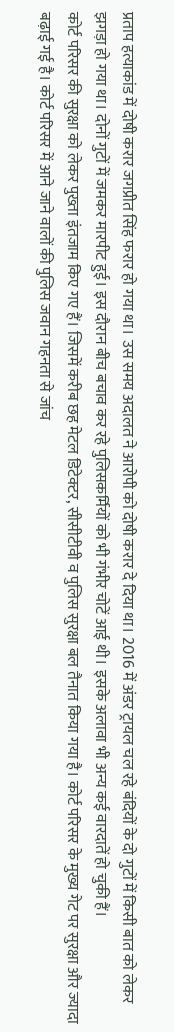प्रताप हत्याकांड में दोषी करार जगप्रीत सिंह फरार हो गया था। उस समय अदालत ने आरोपी को दोषी करार दे दिया था। 2016 में अंडर ट्रायल चल रहे बंदियों के दो गुटों में किसी बात को लेकर झगड़ा हो गया था। दोनों गुटों में जमकर मारपीट हुई। इस दौरान बीच बचाव कर रहे पुलिसकर्मियों को भी गंभीर चोटें आई थी। इसके अलावा भी अन्य कई वारदातें हो चुकी हैं।
कोर्ट परिसर की सुरक्षा को लेकर पुख्ता इंतजाम किए गए हैं। जिसमें करीब छह मेटल डिटेक्टर, सीसीटीवी व पुलिस सुरक्षा बल तैनात किया गया है। कोर्ट परिसर के मुख्य गेट पर सुरक्षा और ज्यादा बढ़ाई गई है। कोर्ट परिसर में आने जाने वालों की पुलिस जवान गहनता से जांच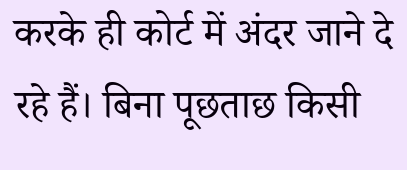करके ही कोर्ट में अंदर जाने दे रहे हैं। बिना पूछताछ किसी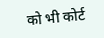को भी कोर्ट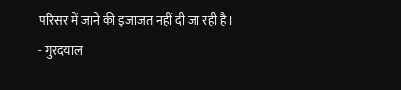परिसर में जाने की इजाजत नहीं दी जा रही है।
- गुरदयाल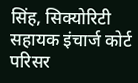सिंह, सिक्योरिटी सहायक इंचार्ज कोर्ट परिसर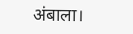अंबाला।